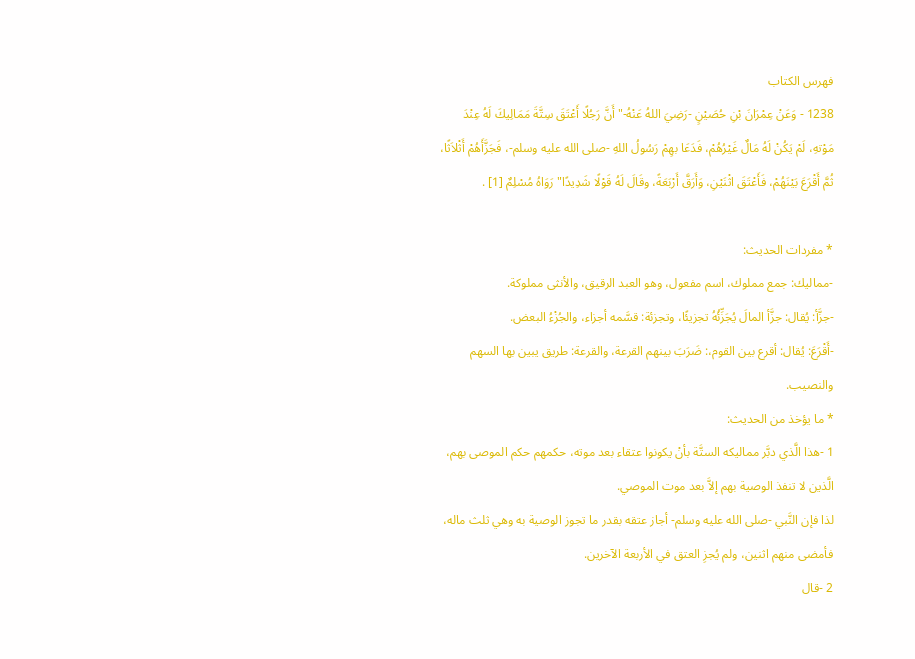فهرس الكتاب
1238 - وَعَنْ عِمْرَانَ بْنِ حُصَيْنٍ -رَضِيَ اللهُ عَنْهُ-"أَنَّ رَجُلًا أَعْتَقَ سِتَّةَ مَمَالِيكَ لَهُ عِنْدَ مَوْتهِ، لَمْ يَكُنْ لَهُ مَالٌ غَيْرُهُمْ، فَدَعَا بهِمْ رَسُولُ اللهِ -صلى الله عليه وسلم-، فَجَزَّأَهُمْ أَثْلاَثًا، ثُمَّ أَقْرَعَ بَيْنَهُمْ، فَأَعْتَقَ اثْنَيْنِ، وَأَرَقَّ أَرْبَعَةً، وقَالَ لَهُ قَوْلًا شَدِيدًا"رَوَاهُ مُسْلِمٌ [1] .

* مفردات الحديث:
-مماليك: جمع مملوك، اسم مفعول، وهو العبد الرقيق، والأنثى مملوكة.
-جزَّأ: يُقال: جزَّأ المالَ يُجَزِّئُهُ تجزيئًا، وتجزئة: قسَّمه أجزاء، والجُزْءُ البعض.
-أَقْرَعَ: يُقال: أقرع بين القوم،: ضَرَبَ بينهم القرعة، والقرعة: طريق يبين بها السهم والنصيب.
* ما يؤخذ من الحديث:
1 -هذا الَّذي دبَّر مماليكه الستَّة بأنْ يكونوا عتقاء بعد موته، حكمهم حكم الموصى بهم، الَّذين لا تنفذ الوصية بهم إلاَّ بعد موت الموصي.
لذا فإن النَّبي -صلى الله عليه وسلم- أجاز عتقه بقدر ما تجوز الوصية به وهي ثلث ماله، فأمضى منهم اثنين، ولم يُجزِ العتق في الأربعة الآخرين.
2 -قال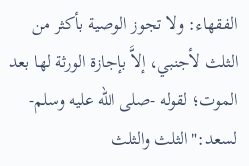الفقهاء: ولا تجوز الوصية بأكثر من الثلث لأجنبي، إلاَّ بإجازة الورثة لها بعد الموت؛ لقوله -صلى الله عليه وسلم- لسعد:"الثلث والثلث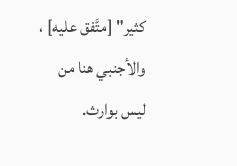كثير" [متَّفق عليه] ، والأجنبي هنا من ليس بوارث.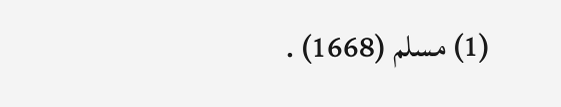(1) مسلم (1668) .